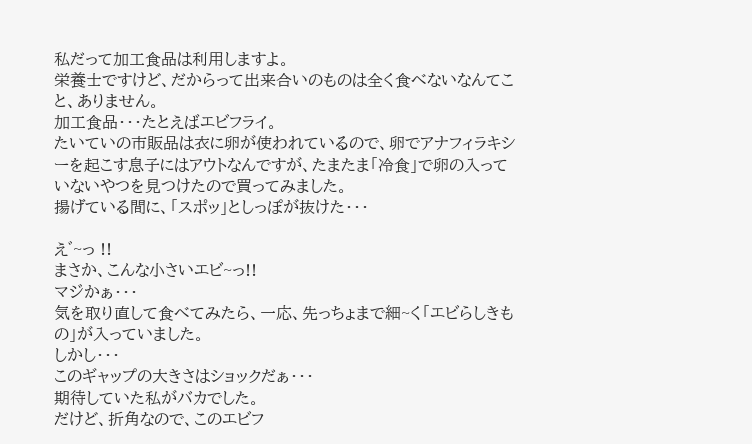私だって加工食品は利用しますよ。
栄養士ですけど、だからって出来合いのものは全く食べないなんてこと、ありません。
加工食品・・・たとえばエビフライ。
たいていの市販品は衣に卵が使われているので、卵でアナフィラキシーを起こす息子にはアウトなんですが、たまたま「冷食」で卵の入っていないやつを見つけたので買ってみました。
揚げている間に、「スポッ」としっぽが抜けた・・・

え゛~っ !!
まさか、こんな小さいエビ~っ!!
マジかぁ・・・
気を取り直して食べてみたら、一応、先っちょまで細~く「エビらしきもの」が入っていました。
しかし・・・
このギャップの大きさはショックだぁ・・・
期待していた私がバカでした。
だけど、折角なので、このエビフ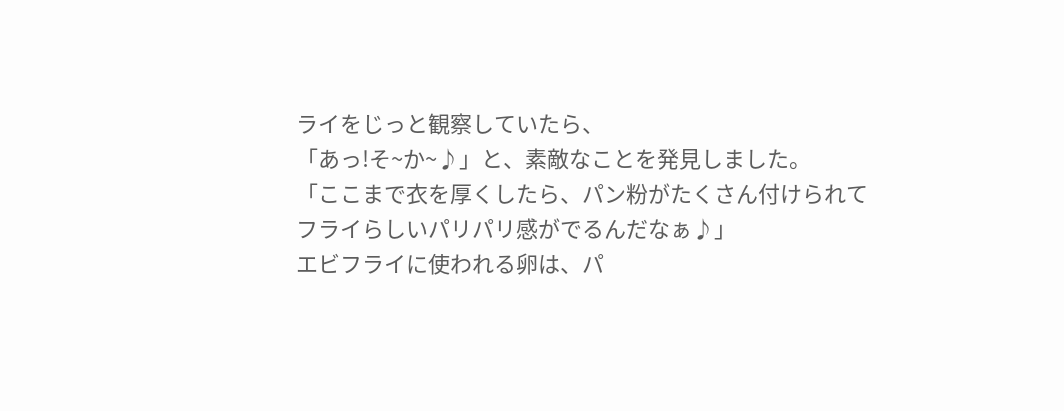ライをじっと観察していたら、
「あっ!そ~か~♪」と、素敵なことを発見しました。
「ここまで衣を厚くしたら、パン粉がたくさん付けられて
フライらしいパリパリ感がでるんだなぁ♪」
エビフライに使われる卵は、パ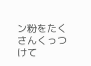ン粉をたくさんくっつけて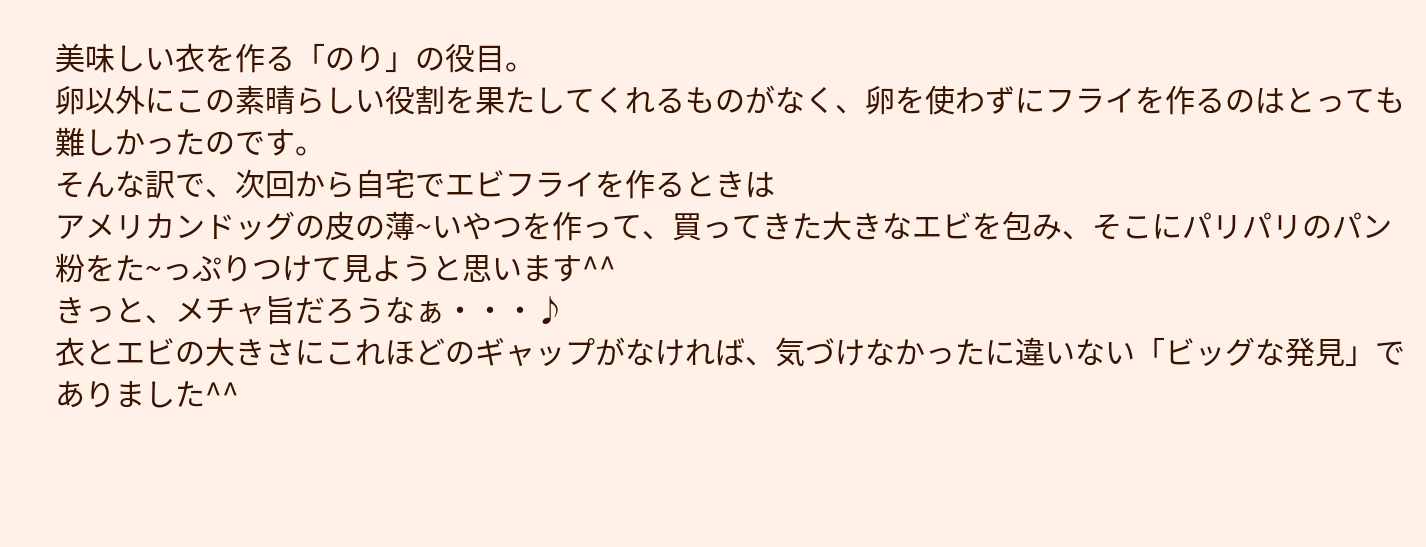美味しい衣を作る「のり」の役目。
卵以外にこの素晴らしい役割を果たしてくれるものがなく、卵を使わずにフライを作るのはとっても難しかったのです。
そんな訳で、次回から自宅でエビフライを作るときは
アメリカンドッグの皮の薄~いやつを作って、買ってきた大きなエビを包み、そこにパリパリのパン粉をた~っぷりつけて見ようと思います^^
きっと、メチャ旨だろうなぁ・・・♪
衣とエビの大きさにこれほどのギャップがなければ、気づけなかったに違いない「ビッグな発見」でありました^^